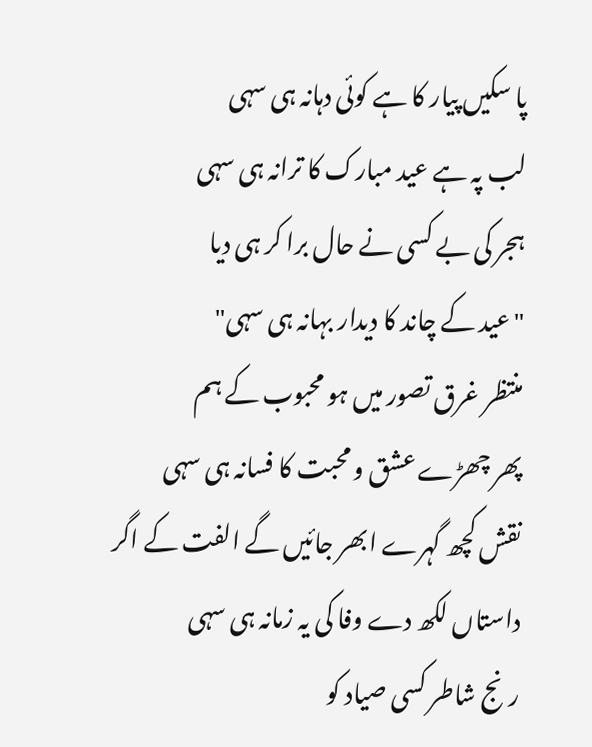پا سکیں پیار کا ہے کوئی دہانہ ہی سہی
لب پہ ہے عید مبارک کا ترانہ ہی سہی
ہجر کی بے کسی نے حال برا کر ہی دیا
"عید کے چاند کا دیدار بہانہ ہی سہی"
منتظر غرق تصور میں ہو محبوب کے ہم
پھر چھڑے عشق و محبت کا فسانہ ہی سہی
نقش کچھ گہرے ابھر جائیں گے الفت کے اگر
داستاں لکھ دے وفا کی یہ زمانہ ہی سہی
رنج شاطر کسی صیاد کو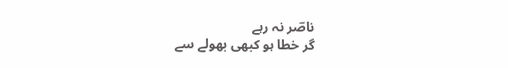ناصؔر نہ رہے
گر خطا ہو کبھی بھولے سے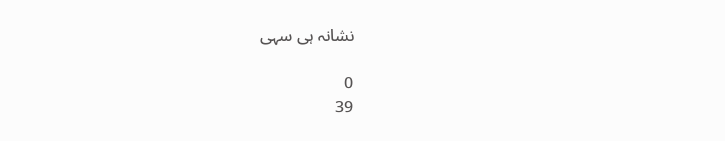نشانہ ہی سہی

0
39